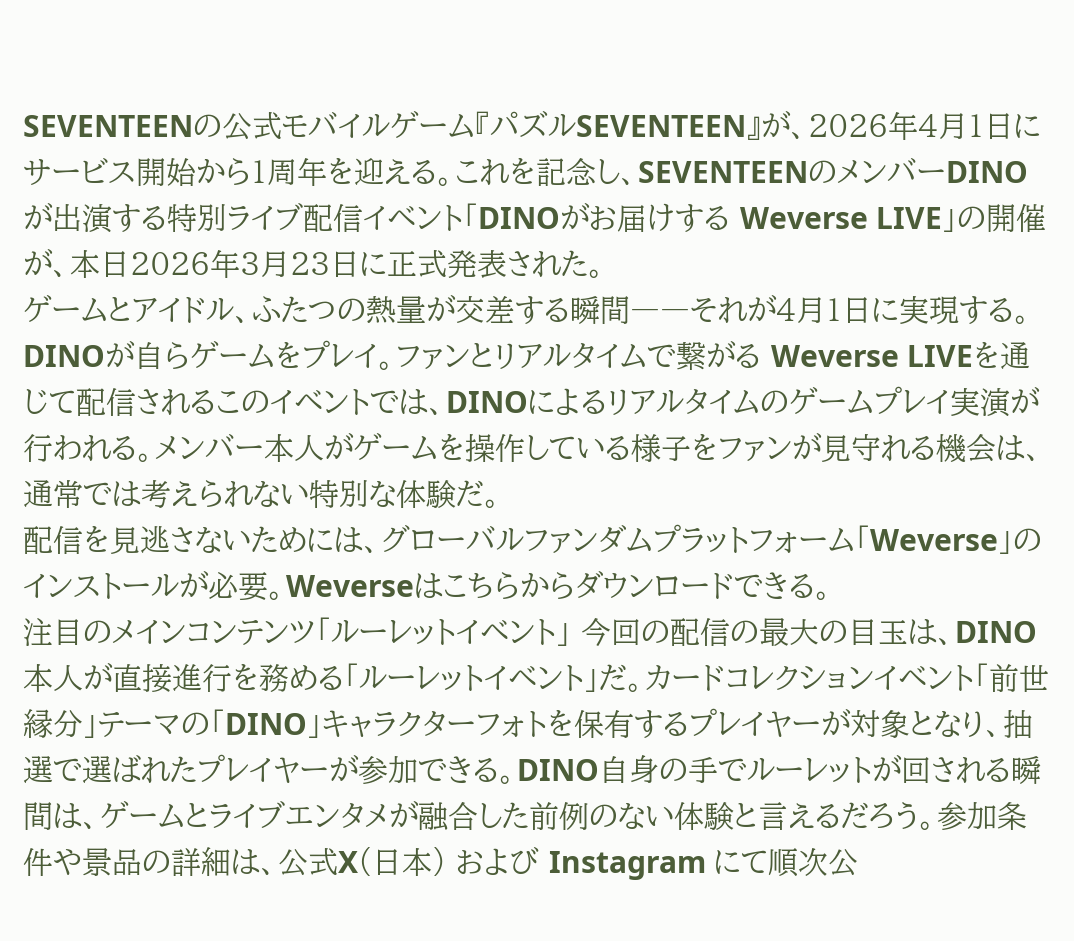SEVENTEENの公式モバイルゲーム『パズルSEVENTEEN』が、2026年4月1日にサービス開始から1周年を迎える。これを記念し、SEVENTEENのメンバーDINOが出演する特別ライブ配信イベント「DINOがお届けする Weverse LIVE」の開催が、本日2026年3月23日に正式発表された。
ゲームとアイドル、ふたつの熱量が交差する瞬間――それが4月1日に実現する。
DINOが自らゲームをプレイ。ファンとリアルタイムで繋がる Weverse LIVEを通じて配信されるこのイベントでは、DINOによるリアルタイムのゲームプレイ実演が行われる。メンバー本人がゲームを操作している様子をファンが見守れる機会は、通常では考えられない特別な体験だ。
配信を見逃さないためには、グローバルファンダムプラットフォーム「Weverse」のインストールが必要。Weverseはこちらからダウンロードできる。
注目のメインコンテンツ「ルーレットイベント」 今回の配信の最大の目玉は、DINO本人が直接進行を務める「ルーレットイベント」だ。カードコレクションイベント「前世縁分」テーマの「DINO」キャラクターフォトを保有するプレイヤーが対象となり、抽選で選ばれたプレイヤーが参加できる。DINO自身の手でルーレットが回される瞬間は、ゲームとライブエンタメが融合した前例のない体験と言えるだろう。参加条件や景品の詳細は、公式X(日本) および Instagram にて順次公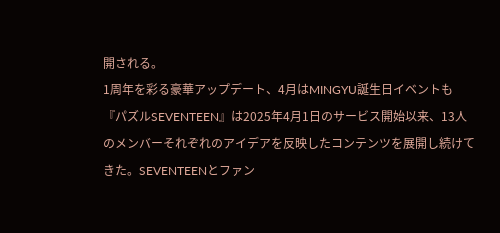開される。
1周年を彩る豪華アップデート、4月はMINGYU誕生日イベントも 『パズルSEVENTEEN』は2025年4月1日のサービス開始以来、13人のメンバーそれぞれのアイデアを反映したコンテンツを展開し続けてきた。SEVENTEENとファン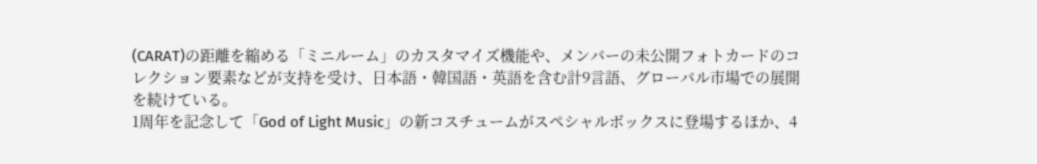(CARAT)の距離を縮める「ミニルーム」のカスタマイズ機能や、メンバーの未公開フォトカードのコレクション要素などが支持を受け、日本語・韓国語・英語を含む計9言語、グローバル市場での展開を続けている。
1周年を記念して「God of Light Music」の新コスチュームがスペシャルボックスに登場するほか、4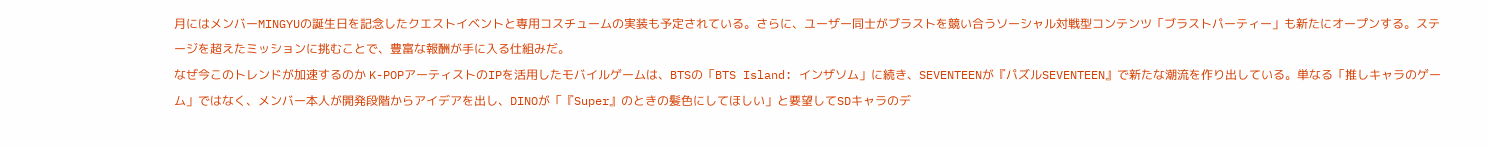月にはメンバーMINGYUの誕生日を記念したクエストイベントと専用コスチュームの実装も予定されている。さらに、ユーザー同士がブラストを競い合うソーシャル対戦型コンテンツ「ブラストパーティー」も新たにオープンする。ステージを超えたミッションに挑むことで、豊富な報酬が手に入る仕組みだ。
なぜ今このトレンドが加速するのか K-POPアーティストのIPを活用したモバイルゲームは、BTSの「BTS Island: インザソム」に続き、SEVENTEENが『パズルSEVENTEEN』で新たな潮流を作り出している。単なる「推しキャラのゲーム」ではなく、メンバー本人が開発段階からアイデアを出し、DINOが「『Super』のときの髪色にしてほしい」と要望してSDキャラのデ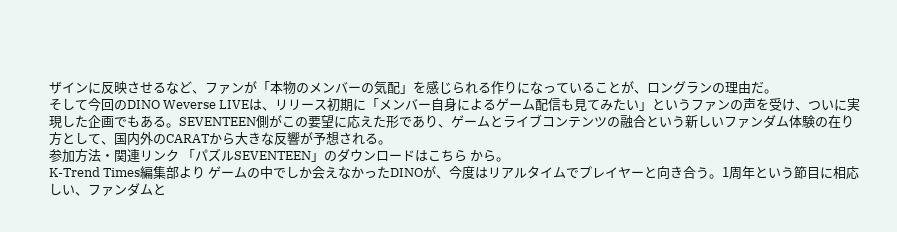ザインに反映させるなど、ファンが「本物のメンバーの気配」を感じられる作りになっていることが、ロングランの理由だ。
そして今回のDINO Weverse LIVEは、リリース初期に「メンバー自身によるゲーム配信も見てみたい」というファンの声を受け、ついに実現した企画でもある。SEVENTEEN側がこの要望に応えた形であり、ゲームとライブコンテンツの融合という新しいファンダム体験の在り方として、国内外のCARATから大きな反響が予想される。
参加方法・関連リンク 「パズルSEVENTEEN」のダウンロードはこちら から。
K-Trend Times編集部より ゲームの中でしか会えなかったDINOが、今度はリアルタイムでプレイヤーと向き合う。1周年という節目に相応しい、ファンダムと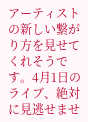アーティストの新しい繋がり方を見せてくれそうです。4月1日のライブ、絶対に見逃せませ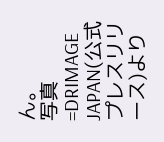ん。
写真=DRIMAGE JAPAN(公式プレスリリース)より